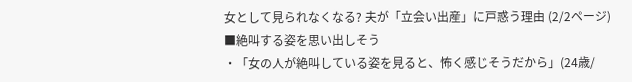女として見られなくなる? 夫が「立会い出産」に戸惑う理由 (2/2ページ)
■絶叫する姿を思い出しそう
・「女の人が絶叫している姿を見ると、怖く感じそうだから」(24歳/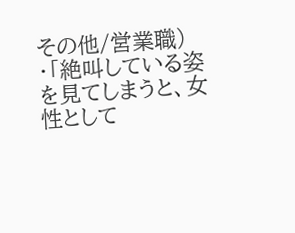その他/営業職)
・「絶叫している姿を見てしまうと、女性として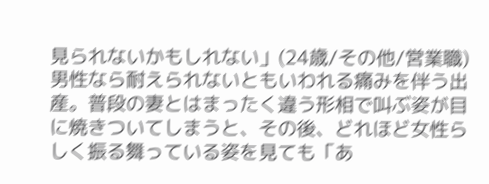見られないかもしれない」(24歳/その他/営業職)
男性なら耐えられないともいわれる痛みを伴う出産。普段の妻とはまったく違う形相で叫ぶ姿が目に焼きついてしまうと、その後、どれほど女性らしく振る舞っている姿を見ても「あ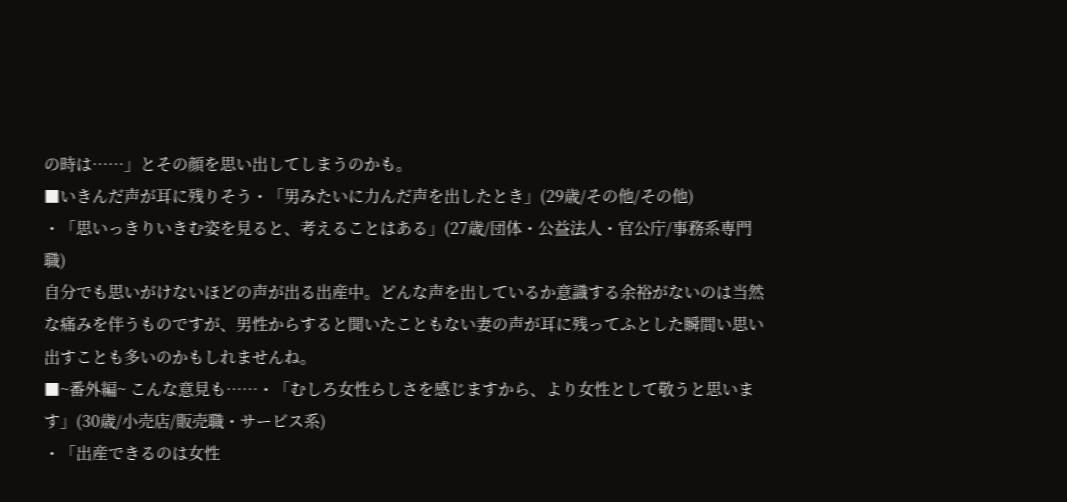の時は……」とその顔を思い出してしまうのかも。
■いきんだ声が耳に残りそう・「男みたいに力んだ声を出したとき」(29歳/その他/その他)
・「思いっきりいきむ姿を見ると、考えることはある」(27歳/団体・公益法人・官公庁/事務系専門職)
自分でも思いがけないほどの声が出る出産中。どんな声を出しているか意識する余裕がないのは当然な痛みを伴うものですが、男性からすると聞いたこともない妻の声が耳に残ってふとした瞬間い思い出すことも多いのかもしれませんね。
■~番外編~ こんな意見も……・「むしろ女性らしさを感じますから、より女性として敬うと思います」(30歳/小売店/販売職・サービス系)
・「出産できるのは女性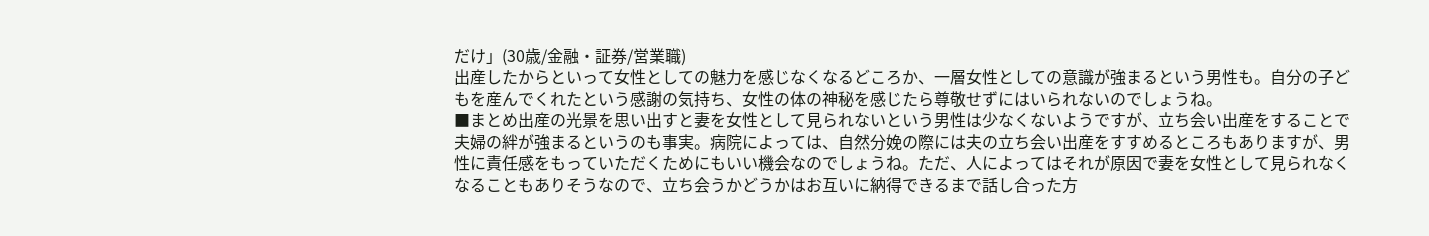だけ」(30歳/金融・証券/営業職)
出産したからといって女性としての魅力を感じなくなるどころか、一層女性としての意識が強まるという男性も。自分の子どもを産んでくれたという感謝の気持ち、女性の体の神秘を感じたら尊敬せずにはいられないのでしょうね。
■まとめ出産の光景を思い出すと妻を女性として見られないという男性は少なくないようですが、立ち会い出産をすることで夫婦の絆が強まるというのも事実。病院によっては、自然分娩の際には夫の立ち会い出産をすすめるところもありますが、男性に責任感をもっていただくためにもいい機会なのでしょうね。ただ、人によってはそれが原因で妻を女性として見られなくなることもありそうなので、立ち会うかどうかはお互いに納得できるまで話し合った方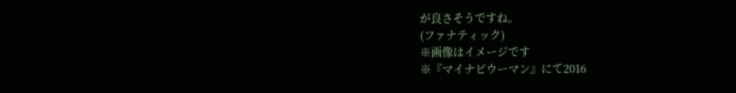が良さそうですね。
(ファナティック)
※画像はイメージです
※『マイナビウーマン』にて2016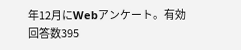年12月にWebアンケート。有効回答数395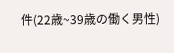件(22歳~39歳の働く男性)